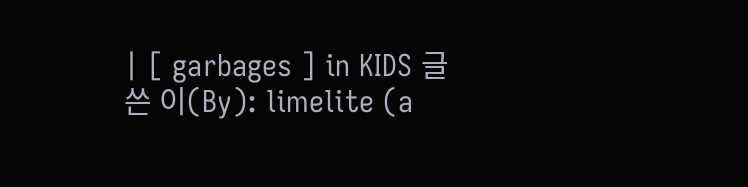| [ garbages ] in KIDS 글 쓴 이(By): limelite (a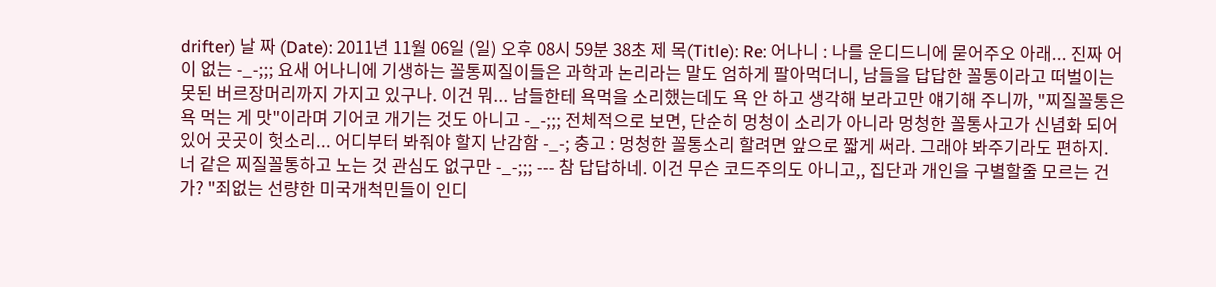drifter) 날 짜 (Date): 2011년 11월 06일 (일) 오후 08시 59분 38초 제 목(Title): Re: 어나니 : 나를 운디드니에 묻어주오 아래... 진짜 어이 없는 -_-;;; 요새 어나니에 기생하는 꼴통찌질이들은 과학과 논리라는 말도 엄하게 팔아먹더니, 남들을 답답한 꼴통이라고 떠벌이는 못된 버르장머리까지 가지고 있구나. 이건 뭐... 남들한테 욕먹을 소리했는데도 욕 안 하고 생각해 보라고만 얘기해 주니까, "찌질꼴통은 욕 먹는 게 맛"이라며 기어코 개기는 것도 아니고 -_-;;; 전체적으로 보면, 단순히 멍청이 소리가 아니라 멍청한 꼴통사고가 신념화 되어 있어 곳곳이 헛소리... 어디부터 봐줘야 할지 난감함 -_-; 충고 : 멍청한 꼴통소리 할려면 앞으로 짧게 써라. 그래야 봐주기라도 편하지. 너 같은 찌질꼴통하고 노는 것 관심도 없구만 -_-;;; --- 참 답답하네. 이건 무슨 코드주의도 아니고,, 집단과 개인을 구별할줄 모르는 건가? "죄없는 선량한 미국개척민들이 인디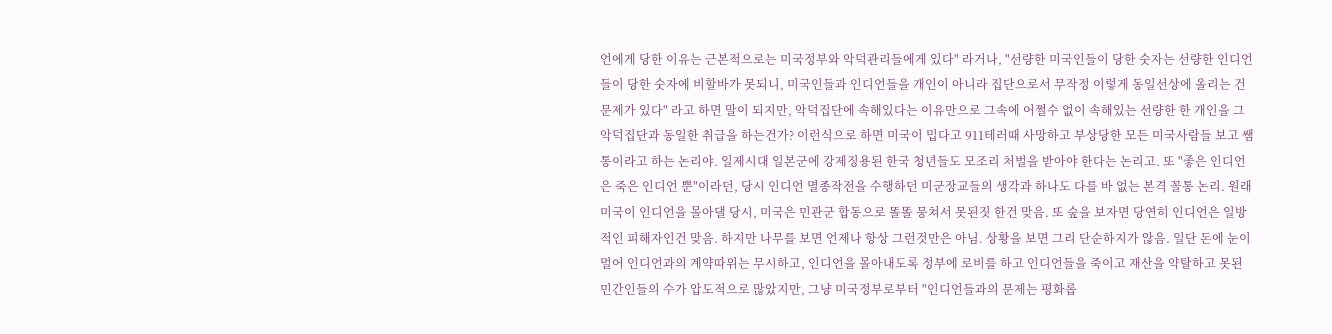언에게 당한 이유는 근본적으로는 미국정부와 악덕관리들에게 있다" 라거나, "선량한 미국인들이 당한 숫자는 선량한 인디언들이 당한 숫자에 비할바가 못되니, 미국인들과 인디언들을 개인이 아니라 집단으로서 무작정 이렇게 동일선상에 올리는 건 문제가 있다" 라고 하면 말이 되지만, 악덕집단에 속해있다는 이유만으로 그속에 어쩔수 없이 속해있는 선량한 한 개인을 그 악덕집단과 동일한 취급을 하는건가? 이런식으로 하면 미국이 밉다고 911테러때 사망하고 부상당한 모든 미국사람들 보고 쌤통이라고 하는 논리야. 일제시대 일본군에 강제징용된 한국 청년들도 모조리 처벌을 받아야 한다는 논리고. 또 "좋은 인디언은 죽은 인디언 뿐"이라던, 당시 인디언 멸종작전을 수행하던 미군장교들의 생각과 하나도 다를 바 없는 본격 꼴통 논리. 원래 미국이 인디언을 몰아댈 당시, 미국은 민관군 합동으로 똘똘 뭉쳐서 못된짓 한건 맞음. 또 숲을 보자면 당연히 인디언은 일방적인 피해자인건 맞음. 하지만 나무를 보면 언제나 항상 그런것만은 아님. 상황을 보면 그리 단순하지가 않음. 일단 돈에 눈이 멀어 인디언과의 계약따위는 무시하고, 인디언을 몰아내도록 정부에 로비를 하고 인디언들을 죽이고 재산을 약탈하고 못된 민간인들의 수가 압도적으로 많았지만, 그냥 미국정부로부터 "인디언들과의 문제는 평화롭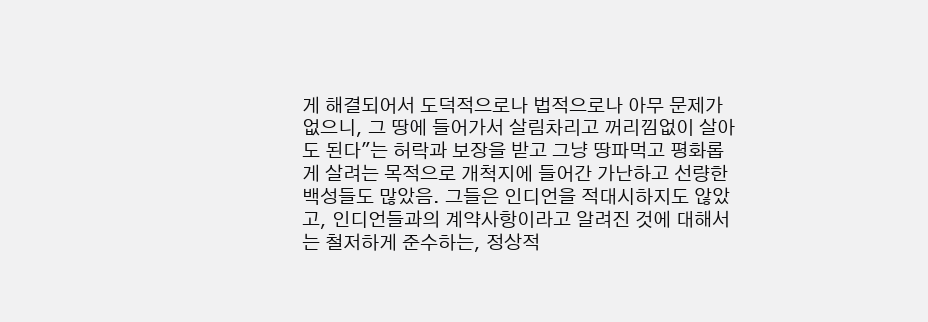게 해결되어서 도덕적으로나 법적으로나 아무 문제가 없으니, 그 땅에 들어가서 살림차리고 꺼리낌없이 살아도 된다"는 허락과 보장을 받고 그냥 땅파먹고 평화롭게 살려는 목적으로 개척지에 들어간 가난하고 선량한 백성들도 많았음. 그들은 인디언을 적대시하지도 않았고, 인디언들과의 계약사항이라고 알려진 것에 대해서는 철저하게 준수하는, 정상적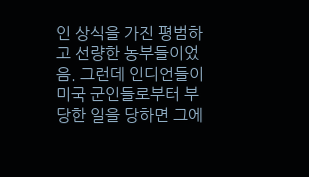인 상식을 가진 평범하고 선량한 농부들이었음. 그런데 인디언들이 미국 군인들로부터 부당한 일을 당하면 그에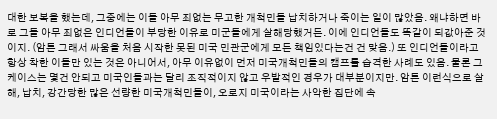대한 보복을 했는데, 그중에는 이들 아무 죄없는 무고한 개척민들 납치하거나 죽이는 일이 많았음. 왜냐하면 바로 그들 아무 죄없은 인디언들이 부당한 이유로 미군들에게 살해당했거든. 이에 인디언들도 똑같이 되값아준 것이지. (암튼 그래서 싸움을 처음 시작한 못된 미국 민관군에게 모든 책임있다는건 건 맞음.) 또 인디언들이라고 항상 착한 이들만 있는 것은 아니어서, 아무 이유없이 먼저 미국개척민들의 캠프를 습격한 사례도 있음. 물론 그 케이스는 몇건 안되고 미국인들과는 달리 조직적이지 않고 우발적인 경우가 대부분이지만. 암튼 이런식으로 살해, 납치, 강간당한 많은 선량한 미국개척민들이, 오로지 미국이라는 사악한 집단에 속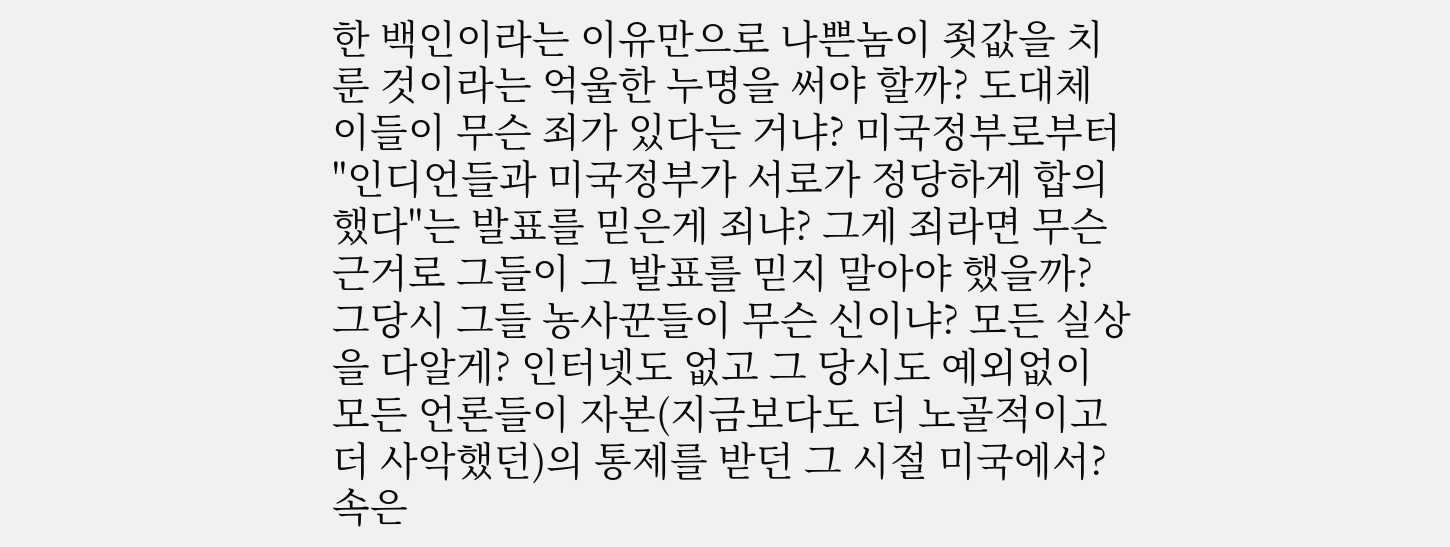한 백인이라는 이유만으로 나쁜놈이 죗값을 치룬 것이라는 억울한 누명을 써야 할까? 도대체 이들이 무슨 죄가 있다는 거냐? 미국정부로부터 "인디언들과 미국정부가 서로가 정당하게 합의했다"는 발표를 믿은게 죄냐? 그게 죄라면 무슨 근거로 그들이 그 발표를 믿지 말아야 했을까? 그당시 그들 농사꾼들이 무슨 신이냐? 모든 실상을 다알게? 인터넷도 없고 그 당시도 예외없이 모든 언론들이 자본(지금보다도 더 노골적이고 더 사악했던)의 통제를 받던 그 시절 미국에서? 속은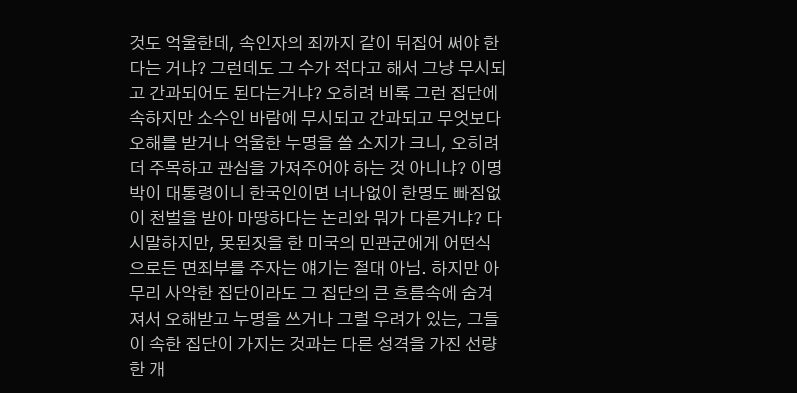것도 억울한데, 속인자의 죄까지 같이 뒤집어 써야 한다는 거냐? 그런데도 그 수가 적다고 해서 그냥 무시되고 간과되어도 된다는거냐? 오히려 비록 그런 집단에 속하지만 소수인 바람에 무시되고 간과되고 무엇보다 오해를 받거나 억울한 누명을 쓸 소지가 크니, 오히려 더 주목하고 관심을 가져주어야 하는 것 아니냐? 이명박이 대통령이니 한국인이면 너나없이 한명도 빠짐없이 천벌을 받아 마땅하다는 논리와 뭐가 다른거냐? 다시말하지만, 못된짓을 한 미국의 민관군에게 어떤식으로든 면죄부를 주자는 얘기는 절대 아님. 하지만 아무리 사악한 집단이라도 그 집단의 큰 흐름속에 숨겨져서 오해받고 누명을 쓰거나 그럴 우려가 있는, 그들이 속한 집단이 가지는 것과는 다른 성격을 가진 선량한 개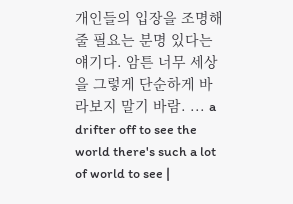개인들의 입장을 조명해줄 필요는 분명 있다는 얘기다. 암튼 너무 세상을 그렇게 단순하게 바라보지 말기 바람. ... a drifter off to see the world there's such a lot of world to see |